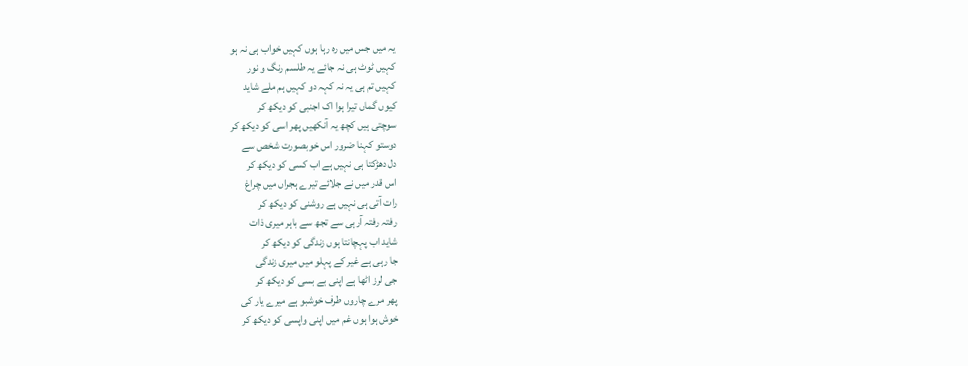یہ میں جس میں رہ رہا ہوں کہیں خواب ہی نہ ہو
کہیں ٹوٹ ہی نہ جائے یہ طلسم رنگ و نور
کہیں تم ہی یہ نہ کہہ دو کہیں ہم ملے شاید
کیوں گماں تیرا ہوا اک اجنبی کو دیکھ کر
سوچتی ہیں کچھ یہ آنکھیں پھر اسی کو دیکھ کر
دوستو کہنا ضرور اس خوبصورت شخص سے
دل دھڑکتا ہی نہیں ہے اب کسی کو دیکھ کر
اس قدر میں نے جلائے تیرے ہجراں میں چراغ
رات آتی ہی نہیں ہے روشنی کو دیکھ کر
رفتہ رفتہ آرہی سے تجھ سے باہر میری ذات
شاید اب پہچانتا ہوں زندگی کو دیکھ کر
جا رہی ہے غیر کے پہلو میں میری زندگی
جی لرز اٹھا ہے اپنی بے بسی کو دیکھ کر
پھر مرے چاروں طرف خوشبو ہے میرے یار کی
خوش ہوا ہوں غم میں اپنی واپسی کو دیکھ کر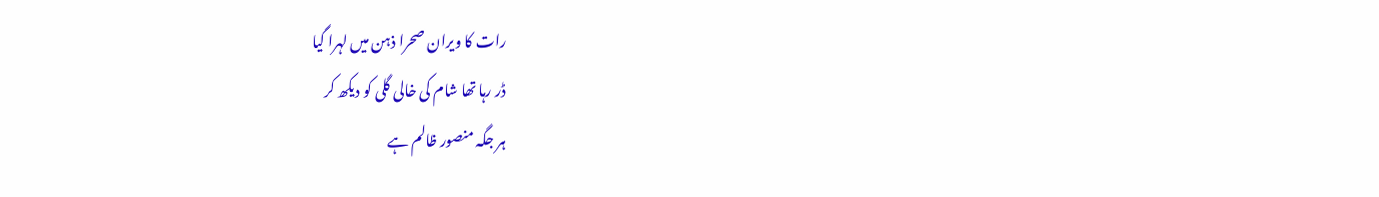رات کا ویران صحرا ذہن میں لہرا گیا
ڈر رہا تھا شام کی خالی گلی کو دیکھ کر
ہر جگہ منصور ظالم ہے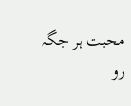محبت ہر جگہ
رو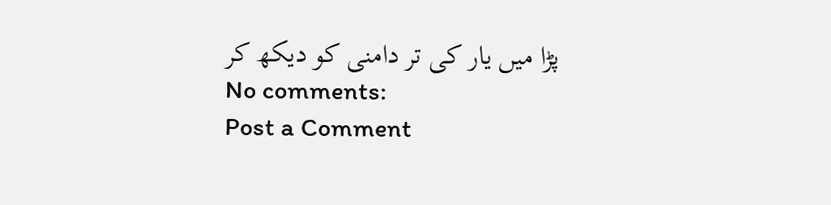پڑا میں یار کی تر دامنی کو دیکھ کر
No comments:
Post a Comment